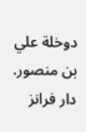دوخلة علي بن منصور.
دار فرانز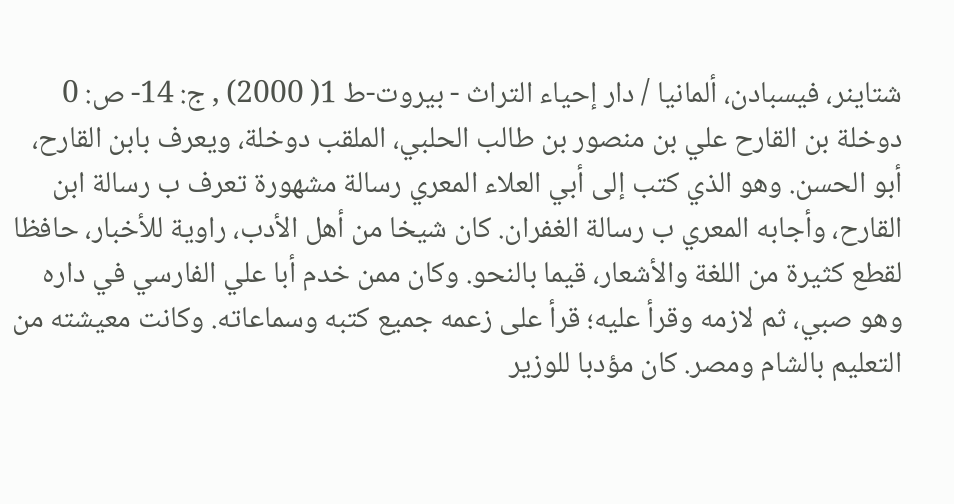شتاينر، فيسبادن، ألمانيا / دار إحياء التراث - بيروت-ط 1( 2000) , ج: 14- ص: 0
دوخلة بن القارح علي بن منصور بن طالب الحلبي، الملقب دوخلة، ويعرف بابن القارح، أبو الحسن. وهو الذي كتب إلى أبي العلاء المعري رسالة مشهورة تعرف ب رسالة ابن القارح، وأجابه المعري ب رسالة الغفران. كان شيخا من أهل الأدب، راوية للأخبار، حافظا لقطع كثيرة من اللغة والأشعار، قيما بالنحو. وكان ممن خدم أبا علي الفارسي في داره وهو صبي، ثم لازمه وقرأ عليه؛ قرأ على زعمه جميع كتبه وسماعاته. وكانت معيشته من التعليم بالشام ومصر. كان مؤدبا للوزير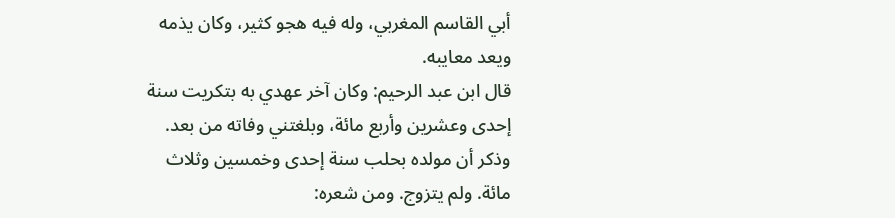أبي القاسم المغربي، وله فيه هجو كثير، وكان يذمه ويعد معايبه.
قال ابن عبد الرحيم: وكان آخر عهدي به بتكريت سنة إحدى وعشرين وأربع مائة، وبلغتني وفاته من بعد. وذكر أن مولده بحلب سنة إحدى وخمسين وثلاث مائة. ولم يتزوج. ومن شعره: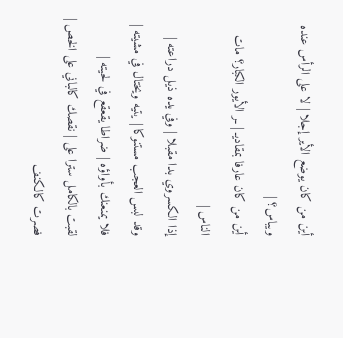أين من كان يوضع الأير إجلا | لا على الرأس عنده ويباس؟ |
أين من كان عارفا بمقاديـ | ـر الأيور الكبار؟ مات الناس |
إذا الكسروي بدا مقبلا | وفي يده ذيل دراعته |
وقد لبس العجب مستنوكا | يتيه ويختال في مشيته |
فلا يمنعنك بأواؤه | ضراطا يقعقع في لحيته |
لقبت بالكامل سترا على | نقصك كالباني على الخص |
فصرت كالكنف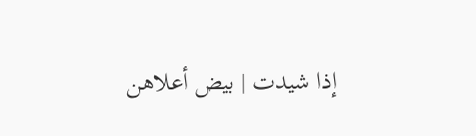إذا شيدت | بيض أعلاهن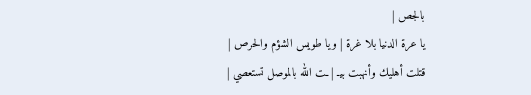بالجص |
يا عرة الدنيا بلا غرة | ويا طويس الشؤم والحرص |
قتلت أهليك وأنهبت بيـ | ـت الله بالموصل تستعصي |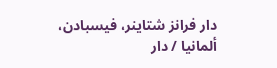دار فرانز شتاينر، فيسبادن، ألمانيا / دار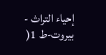إحياء التراث - بيروت-ط 1(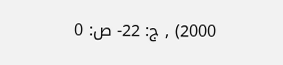2000) , ج: 22- ص: 0